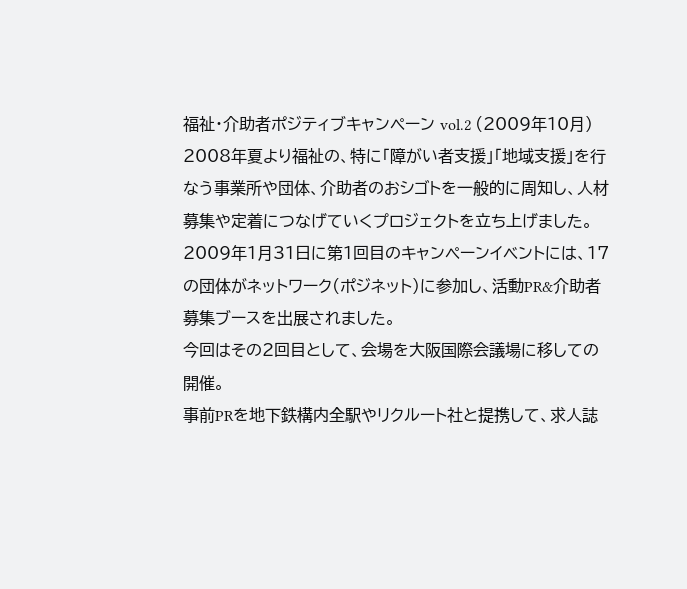福祉・介助者ポジティブキャンペーン vol.2 (2009年10月)
2008年夏より福祉の、特に「障がい者支援」「地域支援」を行なう事業所や団体、介助者のおシゴトを一般的に周知し、人材募集や定着につなげていくプロジェクトを立ち上げました。
2009年1月31日に第1回目のキャンペーンイベントには、17の団体がネットワーク(ポジネット)に参加し、活動PR&介助者募集ブースを出展されました。
今回はその2回目として、会場を大阪国際会議場に移しての開催。
事前PRを地下鉄構内全駅やリクルート社と提携して、求人誌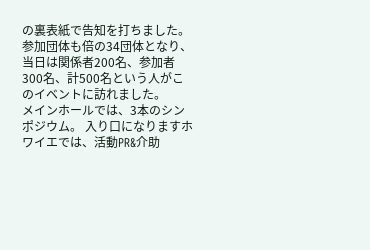の裏表紙で告知を打ちました。
参加団体も倍の34団体となり、当日は関係者200名、参加者300名、計500名という人がこのイベントに訪れました。
メインホールでは、3本のシンポジウム。 入り口になりますホワイエでは、活動PR&介助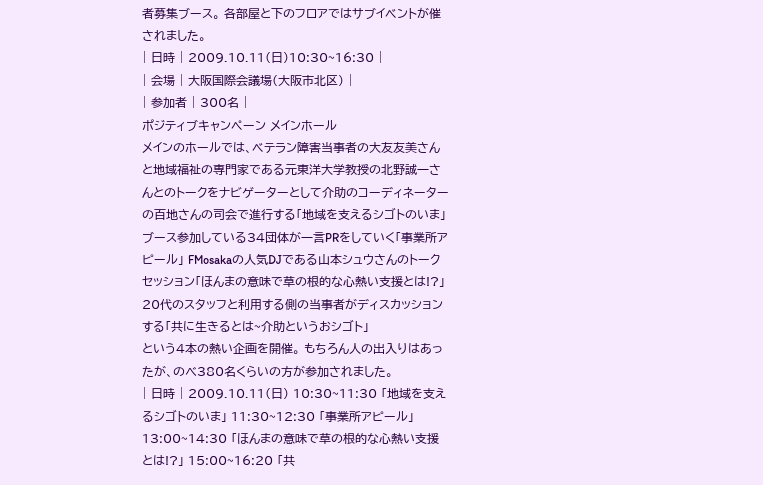者募集ブース。 各部屋と下のフロアではサブイベントが催されました。
| 日時 | 2009.10.11(日)10:30~16:30 |
| 会場 | 大阪国際会議場(大阪市北区) |
| 参加者 | 300名 |
ポジティブキャンペーン メインホール
メインのホールでは、ベテラン障害当事者の大友友美さんと地域福祉の専門家である元東洋大学教授の北野誠一さんとのトークをナビゲーターとして介助のコーディネーターの百地さんの司会で進行する「地域を支えるシゴトのいま」 ブース参加している34団体が一言PRをしていく「事業所アピール」 FMosakaの人気DJである山本シュウさんのトークセッション「ほんまの意味で草の根的な心熱い支援とは!?」 20代のスタッフと利用する側の当事者がディスカッションする「共に生きるとは~介助というおシゴト」
という4本の熱い企画を開催。 もちろん人の出入りはあったが、のべ380名くらいの方が参加されました。
| 日時 | 2009.10.11(日) 10:30~11:30 「地域を支えるシゴトのいま」 11:30~12:30 「事業所アピール」 13:00~14:30 「ほんまの意味で草の根的な心熱い支援とは!?」 15:00~16:20 「共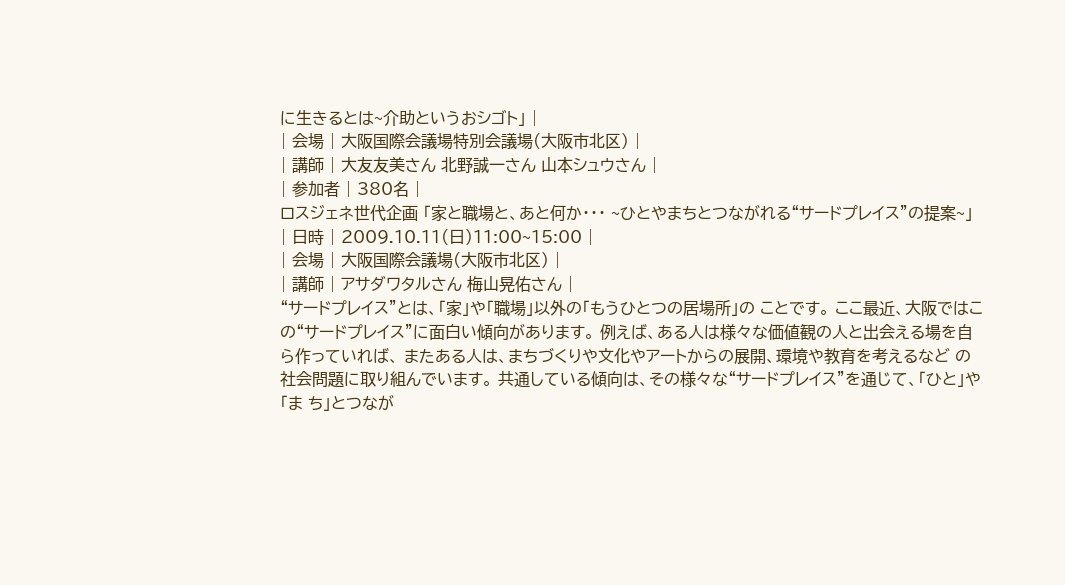に生きるとは~介助というおシゴト」 |
| 会場 | 大阪国際会議場特別会議場(大阪市北区) |
| 講師 | 大友友美さん 北野誠一さん 山本シュウさん |
| 参加者 | 380名 |
ロスジェネ世代企画 「家と職場と、あと何か・・・ ~ひとやまちとつながれる“サードプレイス”の提案~」
| 日時 | 2009.10.11(日)11:00~15:00 |
| 会場 | 大阪国際会議場(大阪市北区) |
| 講師 | アサダワタルさん 梅山晃佑さん |
“サードプレイス”とは、「家」や「職場」以外の「もうひとつの居場所」の ことです。 ここ最近、大阪ではこの“サードプレイス”に面白い傾向があります。 例えば、ある人は様々な価値観の人と出会える場を自ら作っていれば、 またある人は、まちづくりや文化やアートからの展開、環境や教育を考えるなど の社会問題に取り組んでいます。 共通している傾向は、その様々な“サードプレイス”を通じて、「ひと」や「ま ち」とつなが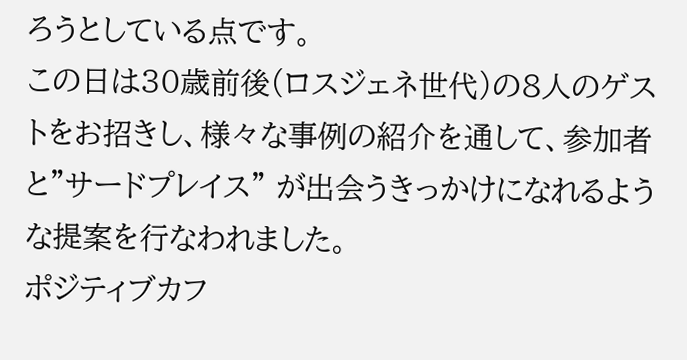ろうとしている点です。
この日は30歳前後(ロスジェネ世代)の8人のゲストをお招きし、様々な事例の紹介を通して、参加者と”サードプレイス” が出会うきっかけになれるような提案を行なわれました。
ポジティブカフ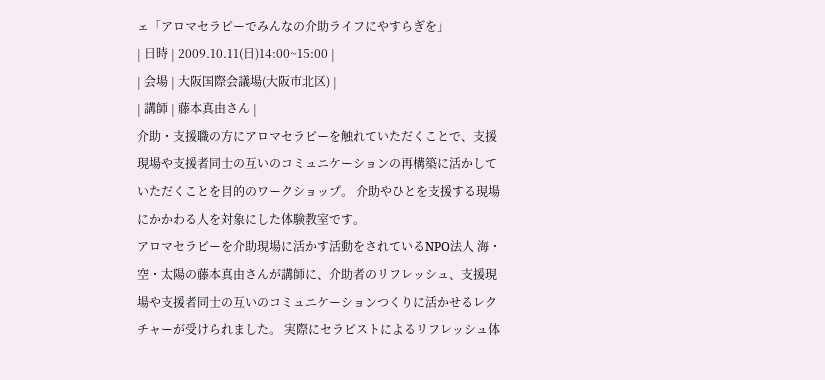ェ「アロマセラピーでみんなの介助ライフにやすらぎを」
| 日時 | 2009.10.11(日)14:00~15:00 |
| 会場 | 大阪国際会議場(大阪市北区) |
| 講師 | 藤本真由さん |
介助・支援職の方にアロマセラピーを触れていただくことで、支援現場や支援者同士の互いのコミュニケーションの再構築に活かしていただくことを目的のワークショップ。 介助やひとを支援する現場にかかわる人を対象にした体験教室です。
アロマセラピーを介助現場に活かす活動をされているNPO法人 海・空・太陽の藤本真由さんが講師に、介助者のリフレッシュ、支援現場や支援者同士の互いのコミュニケーションつくりに活かせるレクチャーが受けられました。 実際にセラピストによるリフレッシュ体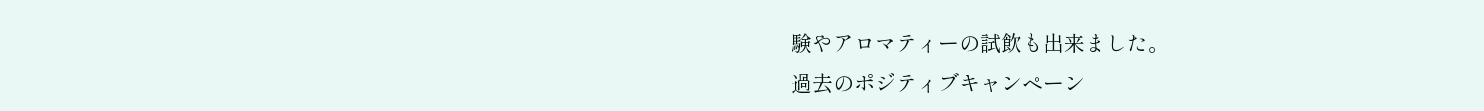験やアロマティーの試飲も出来ました。
過去のポジティブキャンペーン